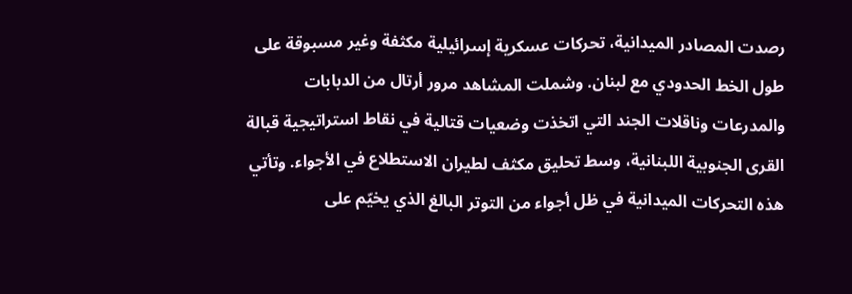رصدت المصادر الميدانية، تحركات عسكرية إسرائيلية مكثفة وغير مسبوقة على طول الخط الحدودي مع لبنان. وشملت المشاهد مرور أرتال من الدبابات والمدرعات وناقلات الجند التي اتخذت وضعيات قتالية في نقاط استراتيجية قبالة القرى الجنوبية اللبنانية، وسط تحليق مكثف لطيران الاستطلاع في الأجواء. وتأتي هذه التحركات الميدانية في ظل أجواء من التوتر البالغ الذي يخيّم على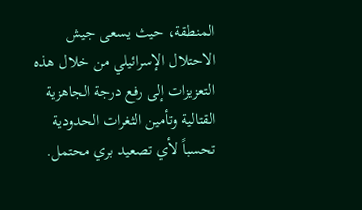المنطقة، حيث يسعى جيش الاحتلال الإسرائيلي من خلال هذه التعزيزات إلى رفع درجة الجاهزية القتالية وتأمين الثغرات الحدودية تحسباً لأي تصعيد بري محتمل.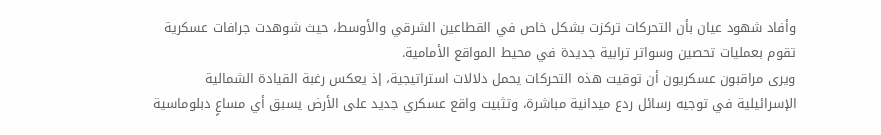وأفاد شهود عيان بأن التحركات تركزت بشكل خاص في القطاعين الشرقي والأوسط، حيث شوهدت جرافات عسكرية تقوم بعمليات تحصين وسواتر ترابية جديدة في محيط المواقع الأمامية.
ويرى مراقبون عسكريون أن توقيت هذه التحركات يحمل دلالات استراتيجية، إذ يعكس رغبة القيادة الشمالية الإسرائيلية في توجيه رسائل ردع ميدانية مباشرة، وتثبيت واقع عسكري جديد على الأرض يسبق أي مساعٍ دبلوماسية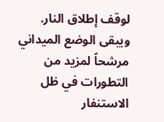لوقف إطلاق النار. ويبقى الوضع الميداني مرشحاً لمزيد من التطورات في ظل الاستنفار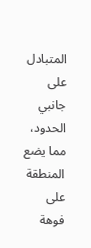المتبادل على جانبي الحدود، مما يضع المنطقة على فوهة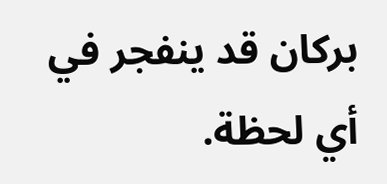بركان قد ينفجر في أي لحظة.